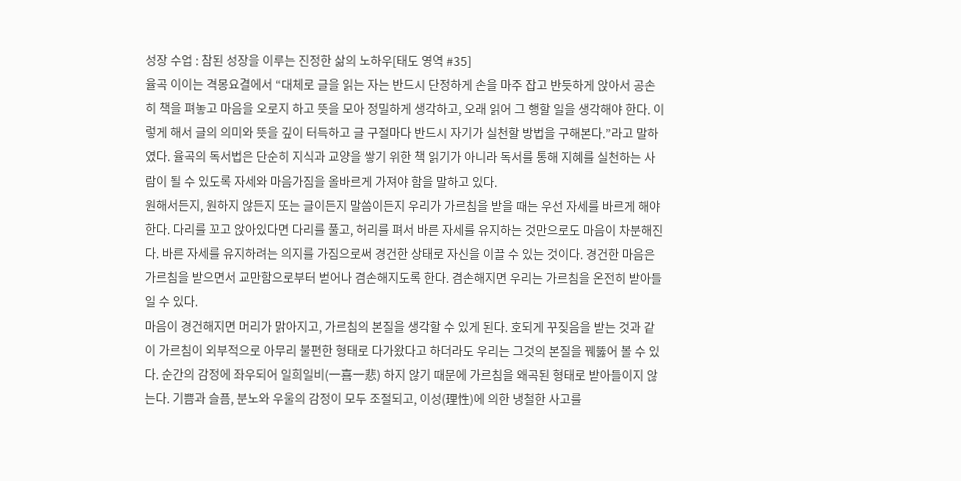성장 수업 : 참된 성장을 이루는 진정한 삶의 노하우[태도 영역 #35]
율곡 이이는 격몽요결에서 “대체로 글을 읽는 자는 반드시 단정하게 손을 마주 잡고 반듯하게 앉아서 공손히 책을 펴놓고 마음을 오로지 하고 뜻을 모아 정밀하게 생각하고, 오래 읽어 그 행할 일을 생각해야 한다. 이렇게 해서 글의 의미와 뜻을 깊이 터득하고 글 구절마다 반드시 자기가 실천할 방법을 구해본다.”라고 말하였다. 율곡의 독서법은 단순히 지식과 교양을 쌓기 위한 책 읽기가 아니라 독서를 통해 지혜를 실천하는 사람이 될 수 있도록 자세와 마음가짐을 올바르게 가져야 함을 말하고 있다.
원해서든지, 원하지 않든지 또는 글이든지 말씀이든지 우리가 가르침을 받을 때는 우선 자세를 바르게 해야 한다. 다리를 꼬고 앉아있다면 다리를 풀고, 허리를 펴서 바른 자세를 유지하는 것만으로도 마음이 차분해진다. 바른 자세를 유지하려는 의지를 가짐으로써 경건한 상태로 자신을 이끌 수 있는 것이다. 경건한 마음은 가르침을 받으면서 교만함으로부터 벋어나 겸손해지도록 한다. 겸손해지면 우리는 가르침을 온전히 받아들일 수 있다.
마음이 경건해지면 머리가 맑아지고, 가르침의 본질을 생각할 수 있게 된다. 호되게 꾸짖음을 받는 것과 같이 가르침이 외부적으로 아무리 불편한 형태로 다가왔다고 하더라도 우리는 그것의 본질을 꿰뚫어 볼 수 있다. 순간의 감정에 좌우되어 일희일비(一喜一悲) 하지 않기 때문에 가르침을 왜곡된 형태로 받아들이지 않는다. 기쁨과 슬픔, 분노와 우울의 감정이 모두 조절되고, 이성(理性)에 의한 냉철한 사고를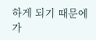하게 되기 때문에 가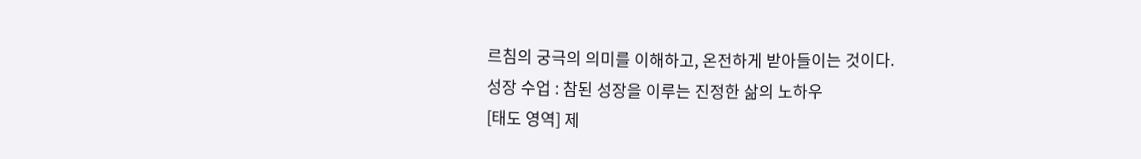르침의 궁극의 의미를 이해하고, 온전하게 받아들이는 것이다.
성장 수업 : 참된 성장을 이루는 진정한 삶의 노하우
[태도 영역] 제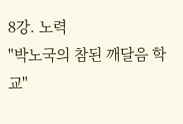8강. 노력
"박노국의 참된 깨달음 학교"